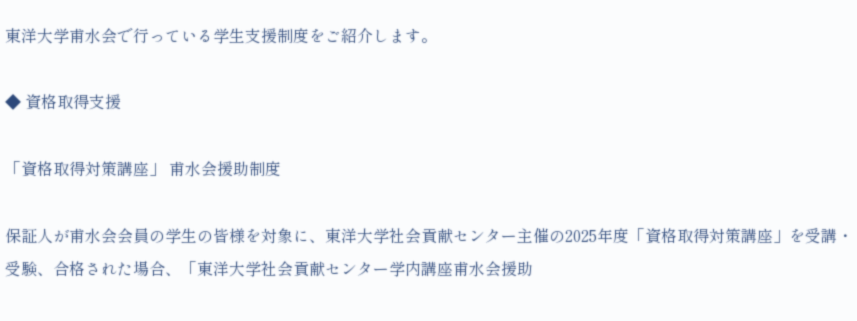東洋大学甫水会で行っている学生支援制度をご紹介します。

◆ 資格取得支援

「資格取得対策講座」 甫水会援助制度

保証人が甫水会会員の学生の皆様を対象に、東洋大学社会貢献センター主催の2025年度「資格取得対策講座」を受講・受験、合格された場合、「東洋大学社会貢献センター学内講座甫水会援助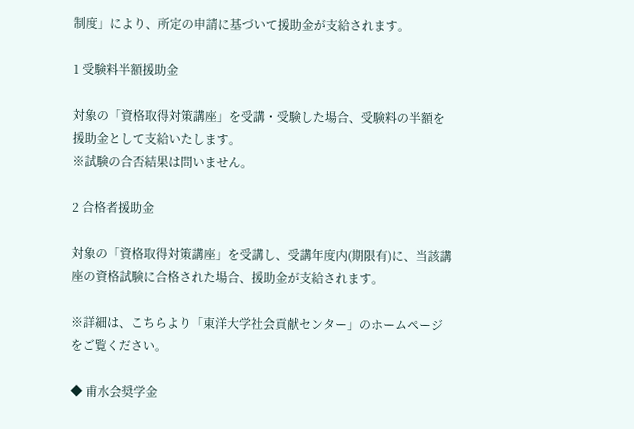制度」により、所定の申請に基づいて援助金が支給されます。

1 受験料半額援助金

対象の「資格取得対策講座」を受講・受験した場合、受験料の半額を援助金として支給いたします。
※試験の合否結果は問いません。

2 合格者援助金

対象の「資格取得対策講座」を受講し、受講年度内(期限有)に、当該講座の資格試験に合格された場合、援助金が支給されます。

※詳細は、こちらより「東洋大学社会貢献センター」のホームページをご覧ください。

◆ 甫水会奨学金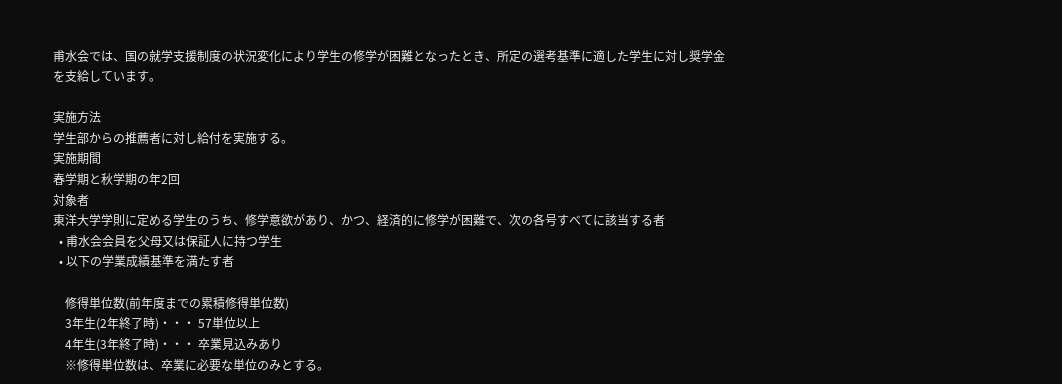甫水会では、国の就学支援制度の状況変化により学生の修学が困難となったとき、所定の選考基準に適した学生に対し奨学金を支給しています。

実施方法
学生部からの推薦者に対し給付を実施する。
実施期間
春学期と秋学期の年2回
対象者
東洋大学学則に定める学生のうち、修学意欲があり、かつ、経済的に修学が困難で、次の各号すべてに該当する者
  • 甫水会会員を父母又は保証人に持つ学生
  • 以下の学業成績基準を満たす者

    修得単位数(前年度までの累積修得単位数)
    3年生(2年終了時)・・・ 57単位以上
    4年生(3年終了時)・・・ 卒業見込みあり
    ※修得単位数は、卒業に必要な単位のみとする。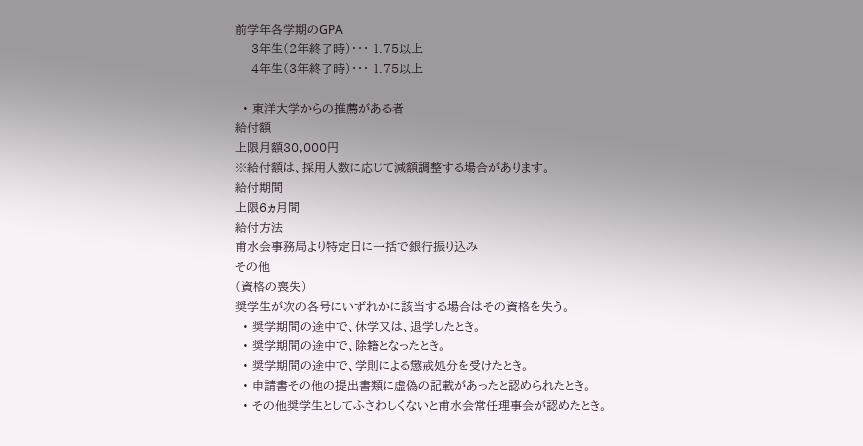前学年各学期のGPA
    3年生(2年終了時)・・・ 1.75以上
    4年生(3年終了時)・・・ 1.75以上

  • 東洋大学からの推薦がある者
給付額
上限月額30,000円
※給付額は、採用人数に応じて減額調整する場合があります。
給付期間
上限6ヵ月間
給付方法
甫水会事務局より特定日に一括で銀行振り込み
その他
(資格の喪失)
奨学生が次の各号にいずれかに該当する場合はその資格を失う。
  • 奨学期間の途中で、休学又は、退学したとき。
  • 奨学期間の途中で、除籍となったとき。
  • 奨学期間の途中で、学則による懲戒処分を受けたとき。
  • 申請書その他の提出書類に虚偽の記載があったと認められたとき。
  • その他奨学生としてふさわしくないと甫水会常任理事会が認めたとき。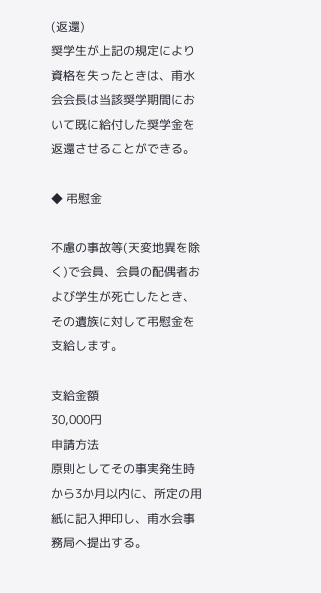(返還)
奨学生が上記の規定により資格を失ったときは、甫水会会長は当該奨学期間において既に給付した奨学金を返還させることができる。

◆ 弔慰金

不慮の事故等(天変地異を除く)で会員、会員の配偶者および学生が死亡したとき、その遺族に対して弔慰金を支給します。

支給金額
30,000円
申請方法
原則としてその事実発生時から3か月以内に、所定の用紙に記入押印し、甫水会事務局へ提出する。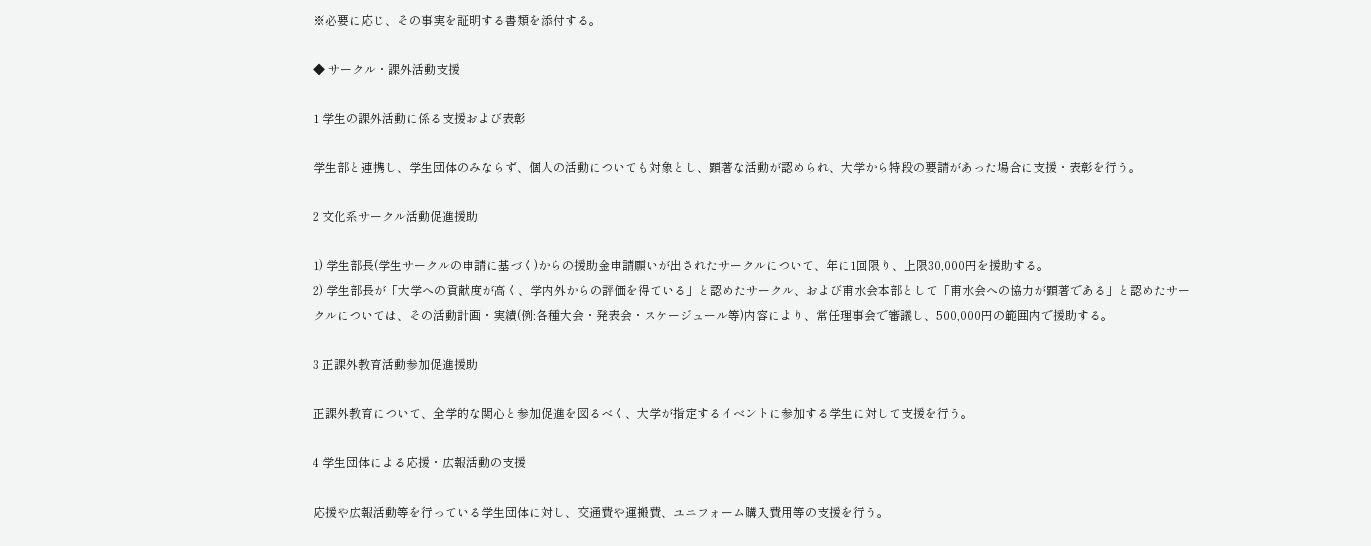※必要に応じ、その事実を証明する書類を添付する。

◆ サークル・課外活動支援

1 学生の課外活動に係る支援および表彰

学生部と連携し、学生団体のみならず、個人の活動についても対象とし、顕著な活動が認められ、大学から特段の要請があった場合に支援・表彰を行う。

2 文化系サークル活動促進援助

1) 学生部長(学生サークルの申請に基づく)からの援助金申請願いが出されたサークルについて、年に1回限り、上限30,000円を援助する。
2) 学生部長が「大学への貢献度が高く、学内外からの評価を得ている」と認めたサークル、および甫水会本部として「甫水会への協力が顕著である」と認めたサークルについては、その活動計画・実績(例:各種大会・発表会・スケージュール等)内容により、常任理事会で審議し、500,000円の範囲内で援助する。

3 正課外教育活動参加促進援助

正課外教育について、全学的な関心と参加促進を図るべく、大学が指定するイベントに参加する学生に対して支援を行う。

4 学生団体による応援・広報活動の支援

応援や広報活動等を行っている学生団体に対し、交通費や運搬費、ユニフォーム購入費用等の支援を行う。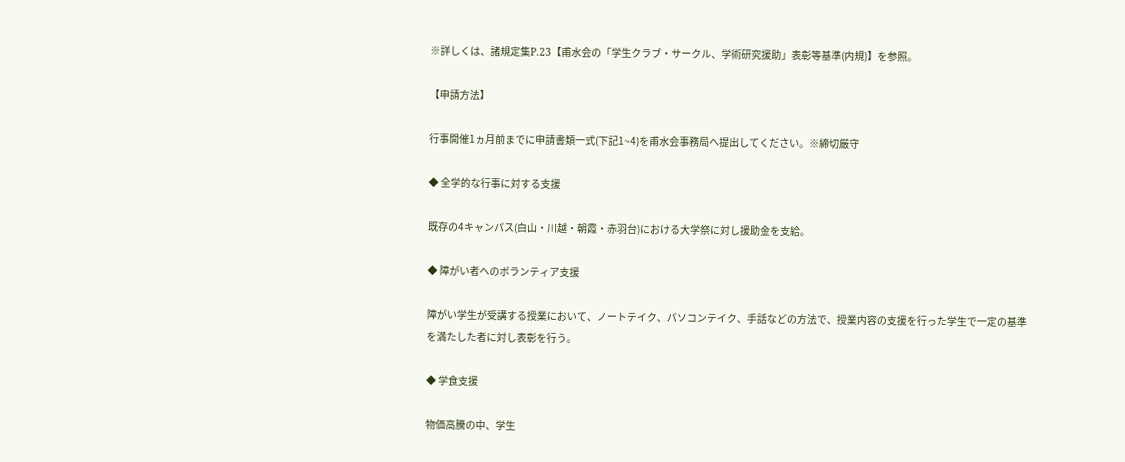※詳しくは、諸規定集P.23【甫水会の「学生クラブ・サークル、学術研究援助」表彰等基準(内規)】を参照。

【申請方法】

行事開催1ヵ月前までに申請書類一式(下記1~4)を甫水会事務局へ提出してください。※締切厳守

◆ 全学的な行事に対する支援

既存の4キャンパス(白山・川越・朝霞・赤羽台)における大学祭に対し援助金を支給。

◆ 障がい者へのボランティア支援

障がい学生が受講する授業において、ノートテイク、パソコンテイク、手話などの方法で、授業内容の支援を行った学生で一定の基準を満たした者に対し表彰を行う。

◆ 学食支援

物価高騰の中、学生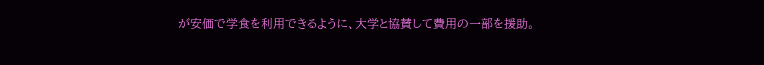が安価で学食を利用できるように、大学と協賛して費用の一部を援助。